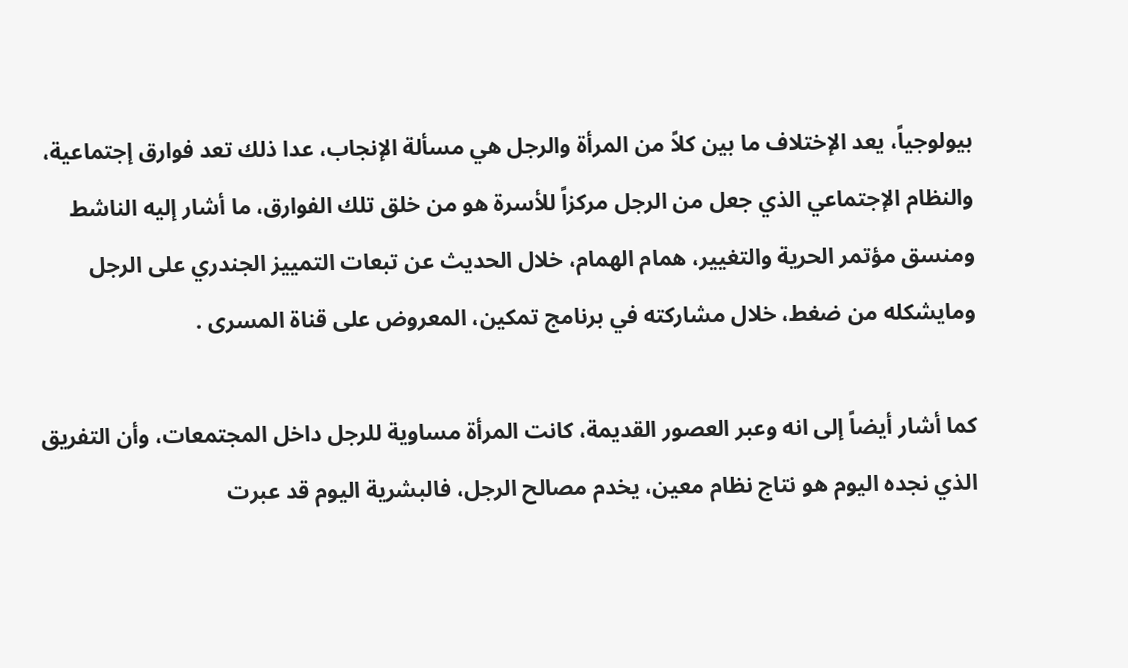بيولوجياً، يعد الإختلاف ما بين كلاً من المرأة والرجل هي مسألة الإنجاب، عدا ذلك تعد فوارق إجتماعية، والنظام الإجتماعي الذي جعل من الرجل مركزاً للأسرة هو من خلق تلك الفوارق، ما أشار إليه الناشط ومنسق مؤتمر الحرية والتغيير، همام الهمام، خلال الحديث عن تبعات التمييز الجندري على الرجل ومايشكله من ضغط، خلال مشاركته في برنامج تمكين، المعروض على قناة المسرى .

كما أشار أيضاً إلى انه وعبر العصور القديمة، كانت المرأة مساوية للرجل داخل المجتمعات، وأن التفريق الذي نجده اليوم هو نتاج نظام معين، يخدم مصالح الرجل، فالبشرية اليوم قد عبرت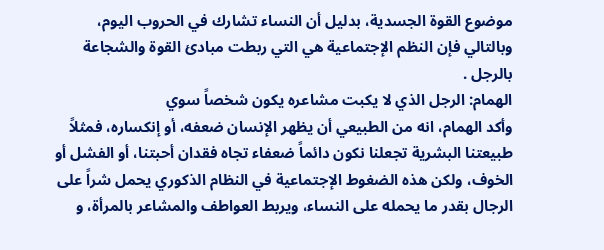موضوع القوة الجسدية، بدليل أن النساء تشارك في الحروب اليوم، وبالتالي فإن النظم الإجتماعية هي التي ربطت مبادئ القوة والشجاعة بالرجل .
الهمام: الرجل الذي لا يكبت مشاعره يكون شخصاً سوي
وأكد الهمام، انه من الطبيعي أن يظهر الإنسان ضعفه، أو إنكساره، فمثلاً طبيعتنا البشرية تجعلنا نكون دائماً ضعفاء تجاه فقدان أحبتنا، أو الفشل أو الخوف، ولكن هذه الضغوط الإجتماعية في النظام الذكوري يحمل شراً على الرجال بقدر ما يحمله على النساء، ويربط العواطف والمشاعر بالمرأة، و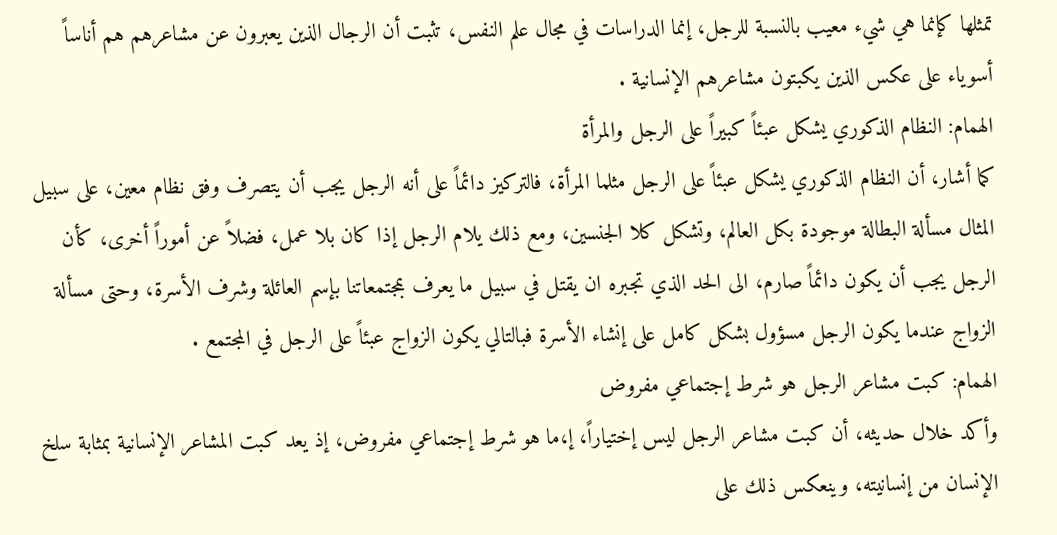تمثلها كإنما هي شيء معيب بالنسبة للرجل، إنما الدراسات في مجال علم النفس، تثبت أن الرجال الذين يعبرون عن مشاعرهم هم أناساً أسوياء على عكس الذين يكبتون مشاعرهم الإنسانية .
الهمام: النظام الذكوري يشكل عبئاً كبيراً على الرجل والمرأة
كما أشار، أن النظام الذكوري يشكل عبئاً على الرجل مثلما المرأة، فالتركيز دائماً على أنه الرجل يجب أن يتصرف وفق نظام معين، على سبيل المثال مسألة البطالة موجودة بكل العالم، وتشكل كلا الجنسين، ومع ذلك يلام الرجل إذا كان بلا عمل، فضلاً عن أموراً أخرى، كأن الرجل يجب أن يكون دائماً صارم، الى الحد الذي تجبره ان يقتل في سبيل ما يعرف بمجتمعاتنا بإسم العائلة وشرف الأسرة، وحتى مسألة الزواج عندما يكون الرجل مسؤول بشكل كامل على إنشاء الأسرة فبالتالي يكون الزواج عبئاً على الرجل في المجتمع .
الهمام: كبت مشاعر الرجل هو شرط إجتماعي مفروض
وأكد خلال حديثه، أن كبت مشاعر الرجل ليس إختياراً، إ،ما هو شرط إجتماعي مفروض، إذ يعد كبت المشاعر الإنسانية بمثابة سلخ الإنسان من إنسانيته، وينعكس ذلك على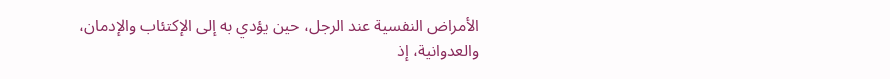الأمراض النفسية عند الرجل، حين يؤدي به إلى الإكتئاب والإدمان، والعدوانية، إذ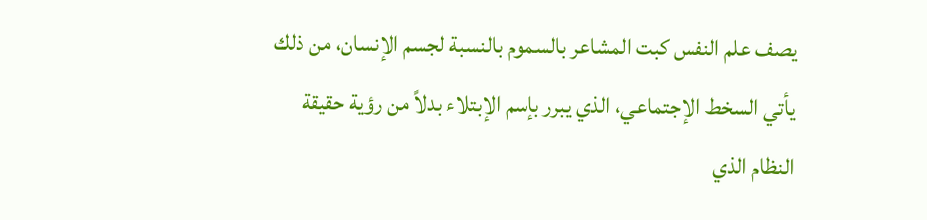يصف علم النفس كبت المشاعر بالسموم بالنسبة لجسم الإنسان، من ذلك يأتي السخط الإجتماعي، الذي يبرر بإسم الإبتلاء بدلاً من رؤية حقيقة النظام الذي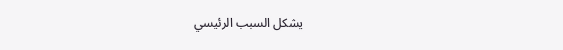يشكل السبب الرئيسي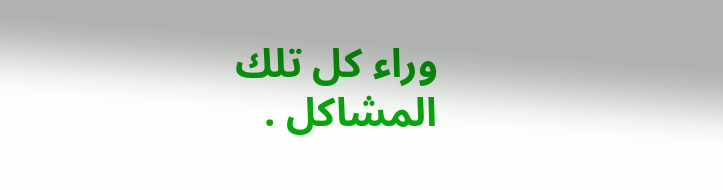وراء كل تلك المشاكل .